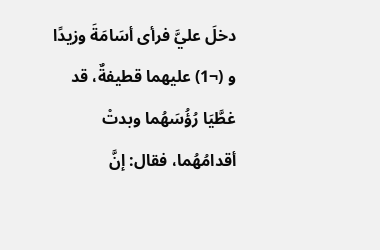دخلَ عليَّ فرأى أسَامَةَ وزيدًا و (¬1) عليهما قطيفةٌ، قد غطَّيَا رُؤُسَهُما وبدتْ أقدامُهُما، فقال: إنَّ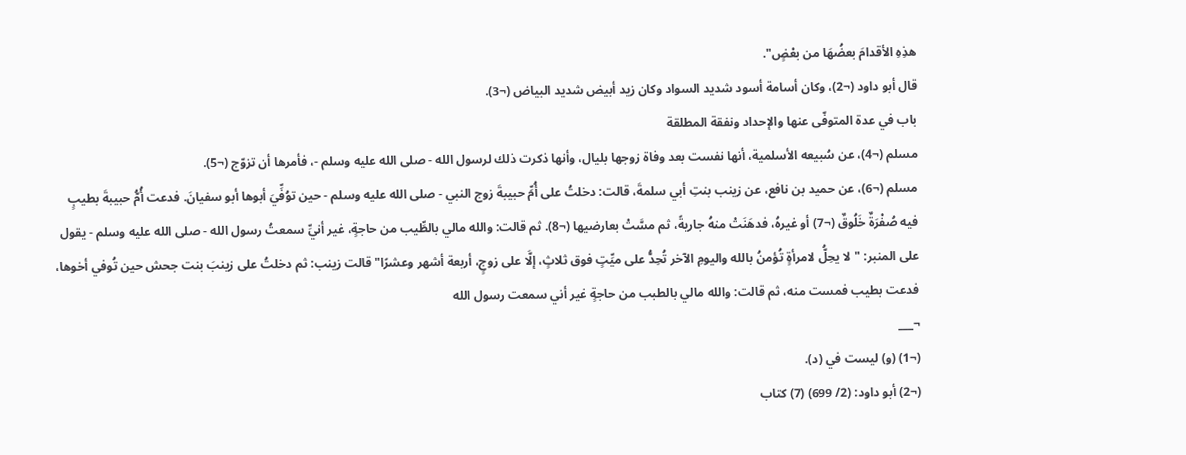هذِهِ الأقدامَ بعضُهَا من بعْضٍ".
قال أبو داود (¬2)، وكان أسامة أسود شديد السواد وكان زيد أبيض شديد البياض (¬3).
باب في عدة المتوفّى عنها والإحداد ونفقة المطلقة
مسلم (¬4)، عن سُبيعه الأسلمية، أنها نفست بعد وفاة زوجها بليال، وأنها ذكرت ذلك لرسول الله - صلى الله عليه وسلم -، فأمرها أن تزوّج (¬5).
مسلم (¬6)، عن حميد بن نافع، عن زينب بنتِ أبي سلمةَ، قالت: دخلتُ على أُمِّ حبيبةَ زوج النبي - صلى الله عليه وسلم - حين توُفِّيَ أبوها أبو سفيانَ. فدعت أُمُّ حبيبةَ بطيبٍ فيه صُفْرَةٌ خَلُوقٌ (¬7) أو غيرهُ، فدهَنَتْ منهُ جاريةً، ثم مسَّتْ بعارضيها (¬8). ثم قالت: والله مالي بالطِّيب من حاجةٍ، غير أنيِّ سمعتُ رسول الله - صلى الله عليه وسلم - يقول على المنبر: "لا يحِلُّ لامرأةٍ تُؤمنُ بالله واليومِ الآخر تُحِدُّ على ميِّتٍ فوق ثلاثٍ، إلَّا على زوجٍ، أربعة أشهر وعشرًا" قالت زينب: ثم دخلتُ على زينبَ بنت جحش حين تُوفي أخوها، فدعت بطيب فمست منه، ثم قالت: والله مالي بالطبب من حاجةٍ غير أني سمعت رسول الله
¬___
(¬1) (و) ليست في (د).
(¬2) أبو داود: (2/ 699) (7) كتاب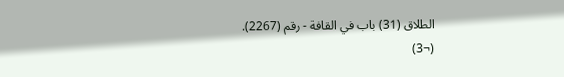الطلاق (31) باب في القافة - رقم (2267).
(¬3)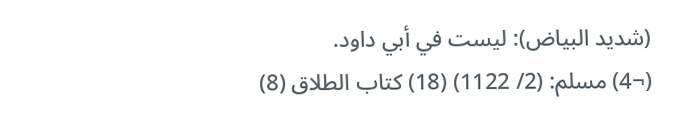(شديد البياض): ليست في أبي داود.
(¬4) مسلم: (2/ 1122) (18) كتاب الطلاق (8)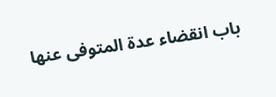باب انقضاء عدة المتوفى عنها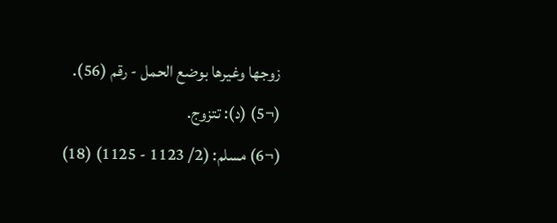زوجها وغيرها بوضع الحمل - رقم (56).
(¬5) (د): تتزوج.
(¬6) مسلم: (2/ 1123 - 1125) (18)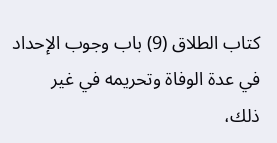كتاب الطلاق (9) باب وجوب الإحداد في عدة الوفاة وتحريمه في غير ذلك،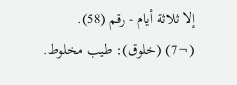إلا ثلاثة أيام - رقم (58).
(¬7) (خلوق): طيب مخلوط.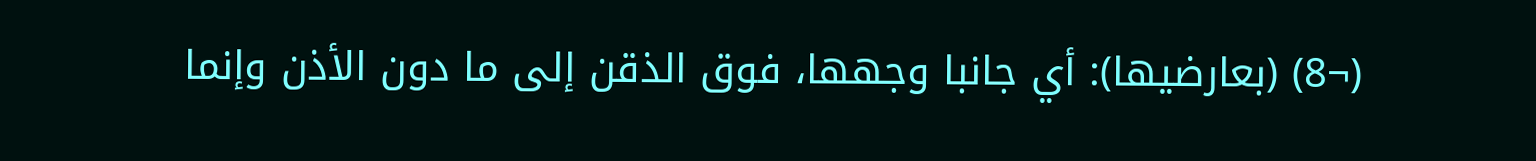(¬8) (بعارضيها): أي جانبا وجهها، فوق الذقن إلى ما دون الأذن وإنما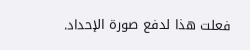فعلت هذا لدفع صورة الإحداد.